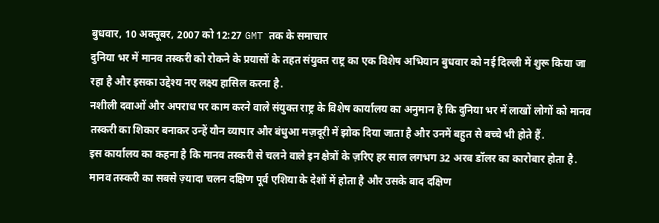बुधवार, 10 अक्तूबर, 2007 को 12:27 GMT तक के समाचार
दुनिया भर में मानव तस्करी को रोकने के प्रयासों के तहत संयुक्त राष्ट्र का एक विशेष अभियान बुधवार को नई दिल्ली में शुरू किया जा रहा है और इसका उद्देश्य नए लक्ष्य हासिल करना है.
नशीली दवाओं और अपराध पर काम करने वाले संयुक्त राष्ट्र के विशेष कार्यालय का अनुमान है कि दुनिया भर में लाखों लोगों को मानव तस्करी का शिकार बनाकर उन्हें यौन व्यापार और बंधुआ मज़दूरी में झोक दिया जाता है और उनमें बहुत से बच्चे भी होते हैं.
इस कार्यालय का कहना है कि मानव तस्करी से चलने वाले इन क्षेत्रों के ज़रिए हर साल लगभग 32 अरब डॉलर का कारोबार होता है.
मानव तस्करी का सबसे ज़्यादा चलन दक्षिण पूर्व एशिया के देशों में होता है और उसके बाद दक्षिण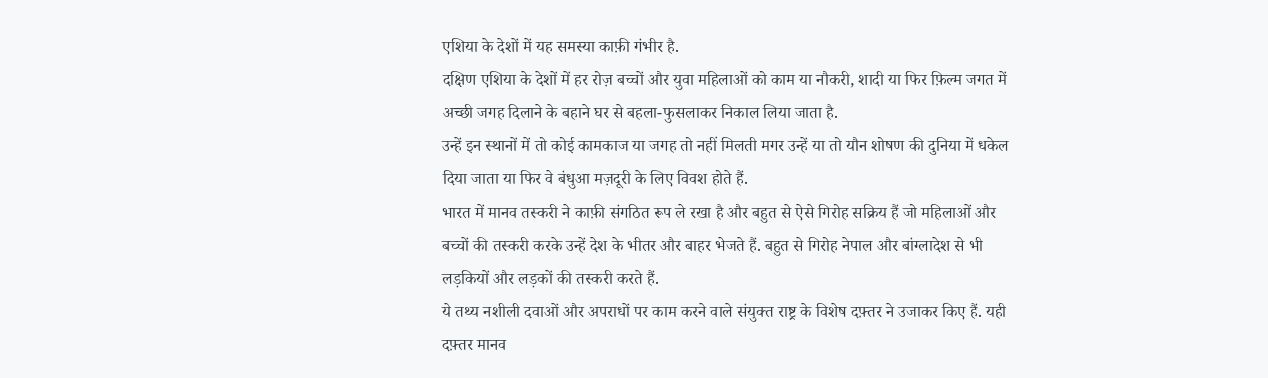एशिया के देशों में यह समस्या काफ़ी गंभीर है.
दक्षिण एशिया के देशों में हर रोज़ बच्चों और युवा महिलाओं को काम या नौकरी, शादी या फिर फ़िल्म जगत में अच्छी जगह दिलाने के बहाने घर से बहला-फुसलाकर निकाल लिया जाता है.
उन्हें इन स्थानों में तो कोई कामकाज या जगह तो नहीं मिलती मगर उन्हें या तो यौन शोषण की दुनिया में धकेल दिया जाता या फिर वे बंधुआ मज़दूरी के लिए विवश होते हैं.
भारत में मानव तस्करी ने काफ़ी संगठित रूप ले रखा है और बहुत से ऐसे गिरोह सक्रिय हैं जो महिलाओं और बच्चों की तस्करी करके उन्हें देश के भीतर और बाहर भेजते हैं. बहुत से गिरोह नेपाल और बांग्लादेश से भी लड़कियों और लड़कों की तस्करी करते हैं.
ये तथ्य नशीली दवाओं और अपराधों पर काम करने वाले संयुक्त राष्ट्र के विशेष दफ़्तर ने उजाकर किए हैं. यही दफ़्तर मानव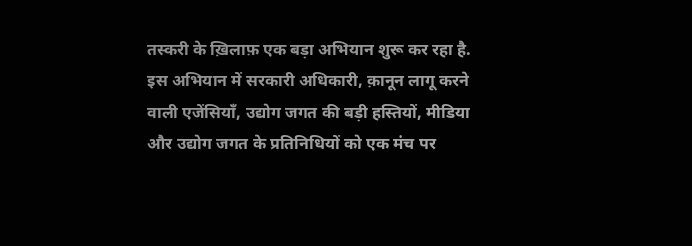तस्करी के ख़िलाफ़ एक बड़ा अभियान शुरू कर रहा है.
इस अभियान में सरकारी अधिकारी, क़ानून लागू करने वाली एजेंसियाँ, उद्योग जगत की बड़ी हस्तियों, मीडिया और उद्योग जगत के प्रतिनिधियों को एक मंच पर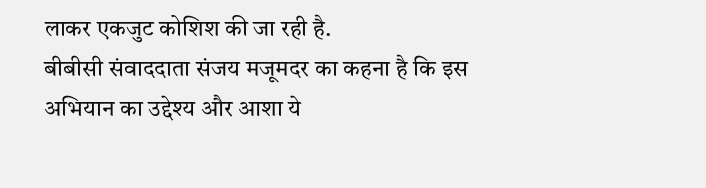लाकर एकजुट कोशिश की जा रही है.
बीबीसी संवाददाता संजय मजूमदर का कहना है कि इस अभियान का उद्देश्य और आशा ये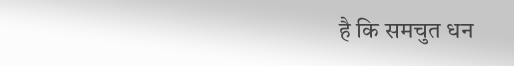है कि समचुत धन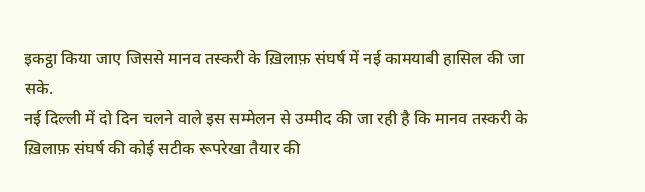इकट्ठा किया जाए जिससे मानव तस्करी के ख़िलाफ़ संघर्ष में नई कामयाबी हासिल की जा सके.
नई दिल्ली में दो दिन चलने वाले इस सम्मेलन से उम्मीद की जा रही है कि मानव तस्करी के ख़िलाफ़ संघर्ष की कोई सटीक रूपरेखा तैयार की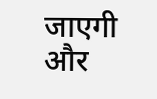जाएगी और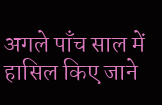अगले पाँच साल में हासिल किए जाने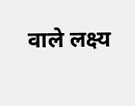वाले लक्ष्य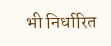भी निर्धारित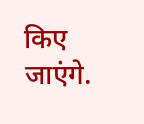किए जाएंगे.